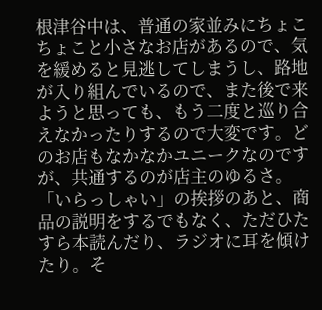根津谷中は、普通の家並みにちょこちょこと小さなお店があるので、気を緩めると見逃してしまうし、路地が入り組んでいるので、また後で来ようと思っても、もう二度と巡り合えなかったりするので大変です。どのお店もなかなかユニークなのですが、共通するのが店主のゆるさ。「いらっしゃい」の挨拶のあと、商品の説明をするでもなく、ただひたすら本読んだり、ラジオに耳を傾けたり。そ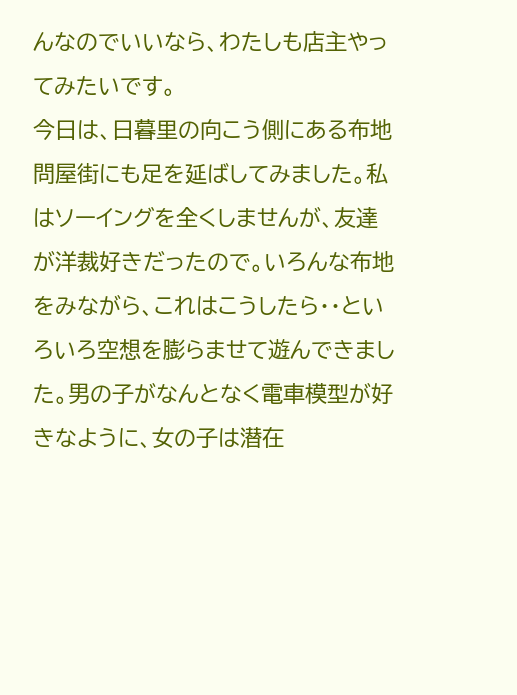んなのでいいなら、わたしも店主やってみたいです。
今日は、日暮里の向こう側にある布地問屋街にも足を延ばしてみました。私はソーイングを全くしませんが、友達が洋裁好きだったので。いろんな布地をみながら、これはこうしたら・・といろいろ空想を膨らませて遊んできました。男の子がなんとなく電車模型が好きなように、女の子は潜在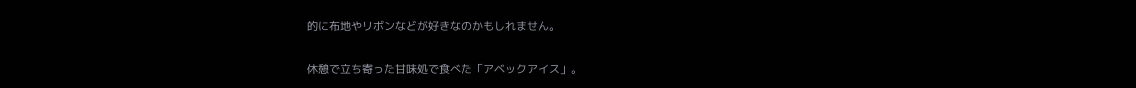的に布地やリボンなどが好きなのかもしれません。

休憩で立ち寄った甘味処で食べた「アベックアイス」。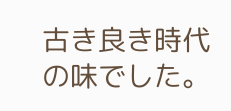古き良き時代の味でした。